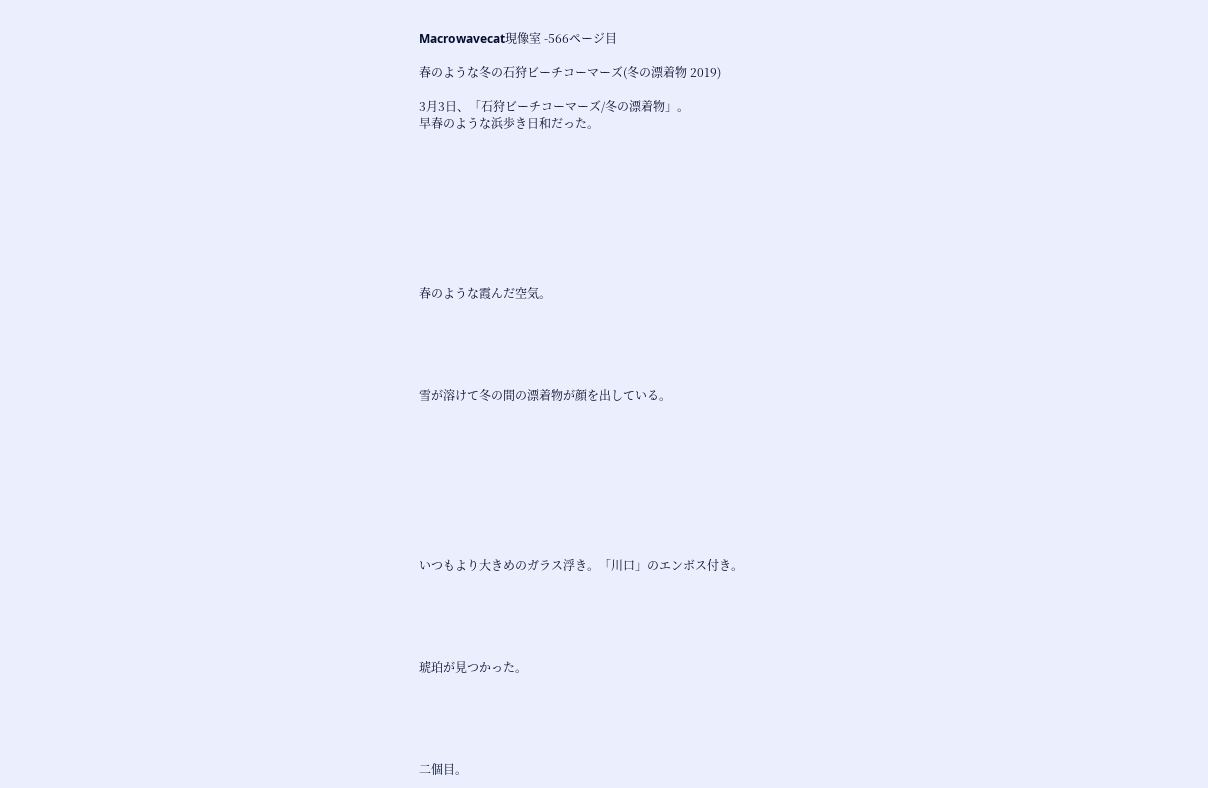Macrowavecat現像室 -566ページ目

春のような冬の石狩ビーチコーマーズ(冬の漂着物 2019)

3月3日、「石狩ビーチコーマーズ/冬の漂着物」。
早春のような浜歩き日和だった。









春のような霞んだ空気。





雪が溶けて冬の間の漂着物が顔を出している。









いつもより大きめのガラス浮き。「川口」のエンボス付き。





琥珀が見つかった。





二個目。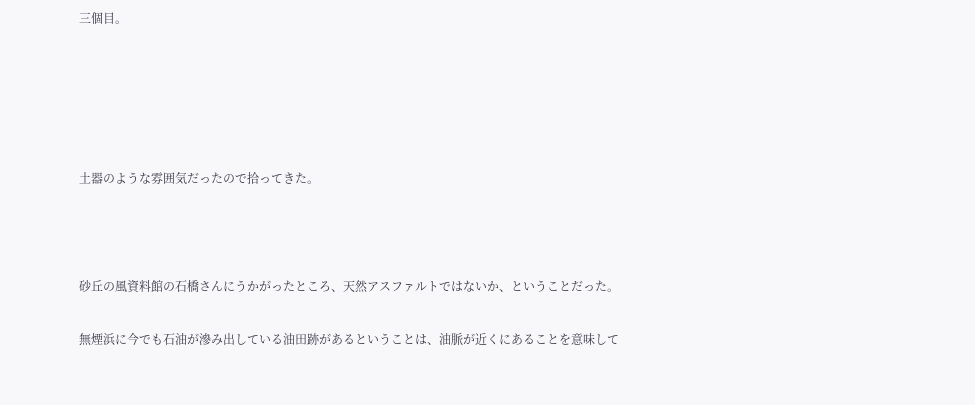三個目。





土器のような雰囲気だったので拾ってきた。



砂丘の風資料館の石橋さんにうかがったところ、天然アスファルトではないか、ということだった。

無煙浜に今でも石油が滲み出している油田跡があるということは、油脈が近くにあることを意味して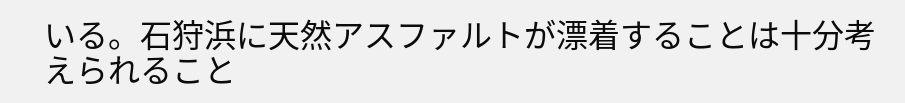いる。石狩浜に天然アスファルトが漂着することは十分考えられること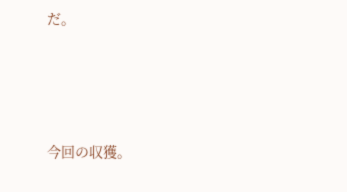だ。





今回の収獲。